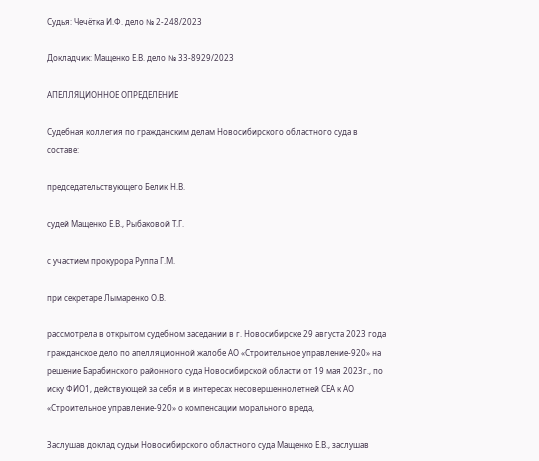Судья: Чечётка И.Ф. дело № 2-248/2023

Докладчик: Мащенко Е.В. дело № 33-8929/2023

АПЕЛЛЯЦИОННОЕ ОПРЕДЕЛЕНИЕ

Судебная коллегия по гражданским делам Новосибирского областного суда в составе:

председательствующего Белик Н.В.

судей Мащенко Е.В., Рыбаковой Т.Г.

с участием прокурора Руппа Г.М.

при секретаре Лымаренко О.В.

рассмотрела в открытом судебном заседании в г. Новосибирске 29 августа 2023 года гражданское дело по апелляционной жалобе АО «Строительное управление-920» на решение Барабинского районного суда Новосибирской области от 19 мая 2023г., по иску ФИО1, действующей за себя и в интересах несовершеннолетней СЕА к АО «Строительное управление-920» о компенсации морального вреда,

Заслушав доклад судьи Новосибирского областного суда Мащенко Е.В., заслушав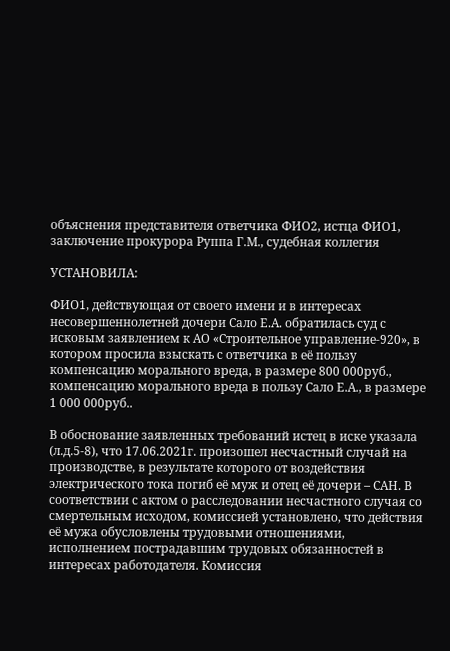объяснения представителя ответчика ФИО2, истца ФИО1, заключение прокурора Руппа Г.М., судебная коллегия

УСТАНОВИЛА:

ФИО1, действующая от своего имени и в интересах несовершеннолетней дочери Сало Е.А. обратилась суд с исковым заявлением к АО «Строительное управление-920», в котором просила взыскать с ответчика в её пользу компенсацию морального вреда, в размере 800 000руб., компенсацию морального вреда в пользу Сало Е.А., в размере 1 000 000руб..

В обоснование заявленных требований истец в иске указала (л.д.5-8), что 17.06.2021г. произошел несчастный случай на производстве, в результате которого от воздействия электрического тока погиб её муж и отец её дочери – САН. В соответствии с актом о расследовании несчастного случая со смертельным исходом, комиссией установлено, что действия её мужа обусловлены трудовыми отношениями, исполнением пострадавшим трудовых обязанностей в интересах работодателя. Комиссия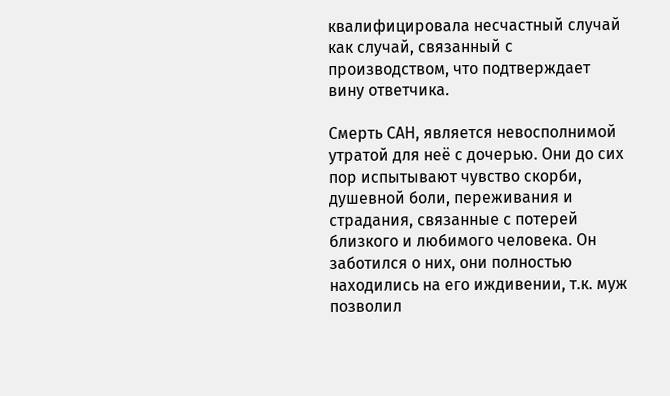квалифицировала несчастный случай как случай, связанный с производством, что подтверждает вину ответчика.

Смерть САН, является невосполнимой утратой для неё с дочерью. Они до сих пор испытывают чувство скорби, душевной боли, переживания и страдания, связанные с потерей близкого и любимого человека. Он заботился о них, они полностью находились на его иждивении, т.к. муж позволил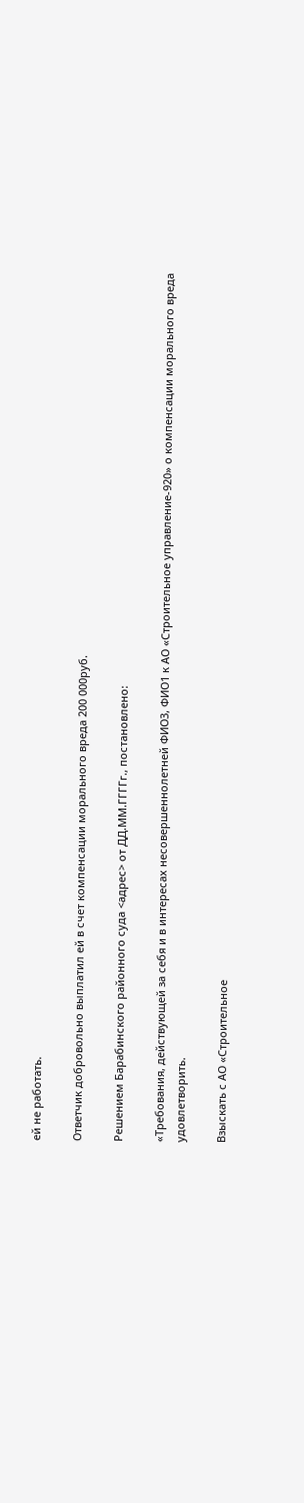ей не работать.

Ответчик добровольно выплатил ей в счет компенсации морального вреда 200 000руб.

Решением Барабинского районного суда <адрес> от ДД.ММ.ГГГГг., постановлено:

«Требования, действующей за себя и в интересах несовершеннолетней ФИО3, ФИО1 к АО «Строительное управление-920» о компенсации морального вреда удовлетворить.

Взыскать с АО «Строительное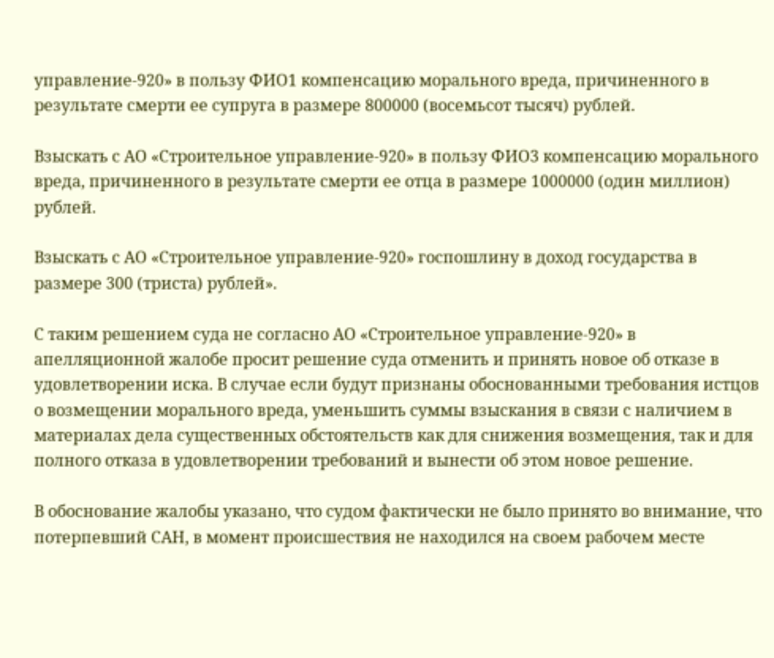управление-920» в пользу ФИО1 компенсацию морального вреда, причиненного в результате смерти ее супруга в размере 800000 (восемьсот тысяч) рублей.

Взыскать с АО «Строительное управление-920» в пользу ФИО3 компенсацию морального вреда, причиненного в результате смерти ее отца в размере 1000000 (один миллион) рублей.

Взыскать с АО «Строительное управление-920» госпошлину в доход государства в размере 300 (триста) рублей».

С таким решением суда не согласно АО «Строительное управление-920» в апелляционной жалобе просит решение суда отменить и принять новое об отказе в удовлетворении иска. В случае если будут признаны обоснованными требования истцов о возмещении морального вреда, уменьшить суммы взыскания в связи с наличием в материалах дела существенных обстоятельств как для снижения возмещения, так и для полного отказа в удовлетворении требований и вынести об этом новое решение.

В обоснование жалобы указано, что судом фактически не было принято во внимание, что потерпевший САН, в момент происшествия не находился на своем рабочем месте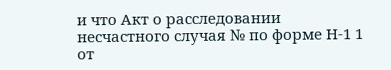и что Акт о расследовании несчастного случая № по форме Н-1 1 от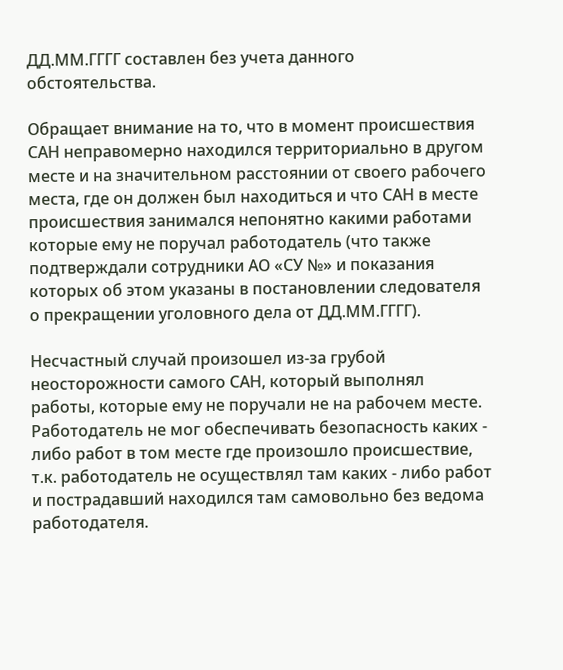ДД.ММ.ГГГГ составлен без учета данного обстоятельства.

Обращает внимание на то, что в момент происшествия САН неправомерно находился территориально в другом месте и на значительном расстоянии от своего рабочего места, где он должен был находиться и что САН в месте происшествия занимался непонятно какими работами которые ему не поручал работодатель (что также подтверждали сотрудники АО «СУ №» и показания которых об этом указаны в постановлении следователя о прекращении уголовного дела от ДД.ММ.ГГГГ).

Несчастный случай произошел из-за грубой неосторожности самого САН, который выполнял работы, которые ему не поручали не на рабочем месте. Работодатель не мог обеспечивать безопасность каких - либо работ в том месте где произошло происшествие, т.к. работодатель не осуществлял там каких - либо работ и пострадавший находился там самовольно без ведома работодателя.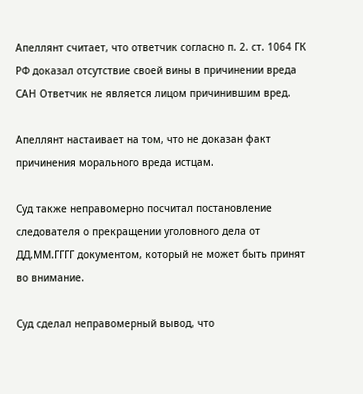Апеллянт считает, что ответчик согласно п. 2. ст. 1064 ГК РФ доказал отсутствие своей вины в причинении вреда САН Ответчик не является лицом причинившим вред.

Апеллянт настаивает на том, что не доказан факт причинения морального вреда истцам.

Суд также неправомерно посчитал постановление следователя о прекращении уголовного дела от ДД.ММ.ГГГГ документом, который не может быть принят во внимание.

Суд сделал неправомерный вывод, что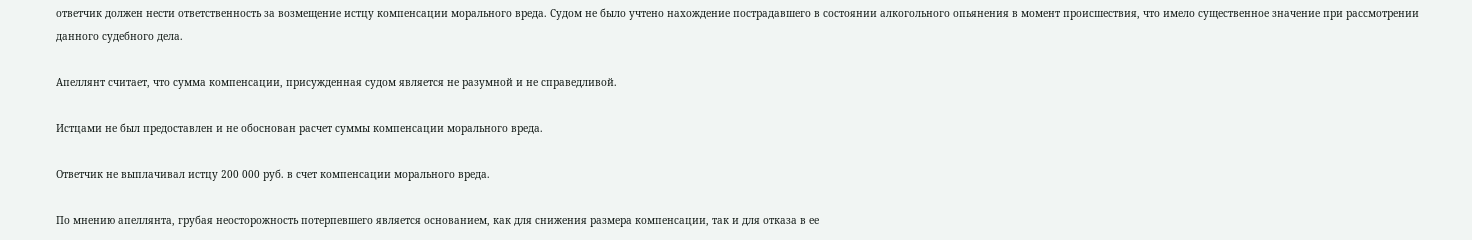ответчик должен нести ответственность за возмещение истцу компенсации морального вреда. Судом не было учтено нахождение пострадавшего в состоянии алкогольного опьянения в момент происшествия, что имело существенное значение при рассмотрении данного судебного дела.

Апеллянт считает, что сумма компенсации, присужденная судом является не разумной и не справедливой.

Истцами не был предоставлен и не обоснован расчет суммы компенсации морального вреда.

Ответчик не выплачивал истцу 200 000 руб. в счет компенсации морального вреда.

По мнению апеллянта, грубая неосторожность потерпевшего является основанием, как для снижения размера компенсации, так и для отказа в ее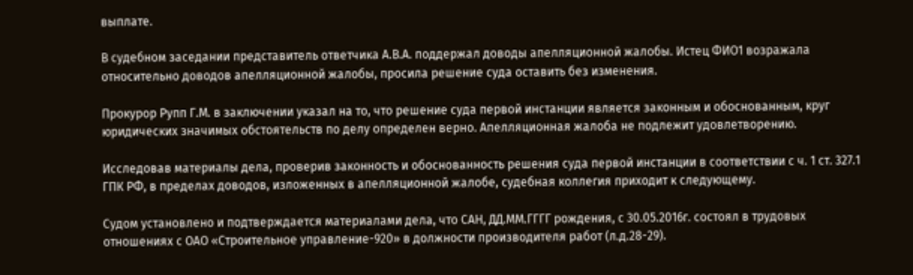выплате.

В судебном заседании представитель ответчика А.В.А. поддержал доводы апелляционной жалобы. Истец ФИО1 возражала относительно доводов апелляционной жалобы, просила решение суда оставить без изменения.

Прокурор Рупп Г.М. в заключении указал на то, что решение суда первой инстанции является законным и обоснованным, круг юридических значимых обстоятельств по делу определен верно. Апелляционная жалоба не подлежит удовлетворению.

Исследовав материалы дела, проверив законность и обоснованность решения суда первой инстанции в соответствии с ч. 1 ст. 327.1 ГПК РФ, в пределах доводов, изложенных в апелляционной жалобе, судебная коллегия приходит к следующему.

Судом установлено и подтверждается материалами дела, что САН, ДД.ММ.ГГГГ рождения, с 30.05.2016г. состоял в трудовых отношениях с ОАО «Строительное управление-920» в должности производителя работ (л.д.28-29).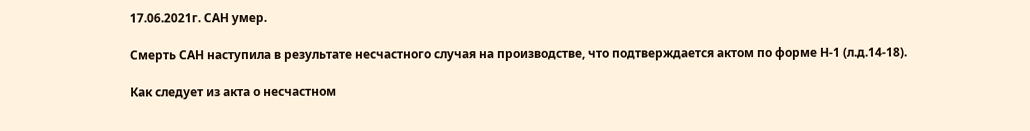17.06.2021г. САН умер.

Смерть САН наступила в результате несчастного случая на производстве, что подтверждается актом по форме Н-1 (л.д.14-18).

Как следует из акта о несчастном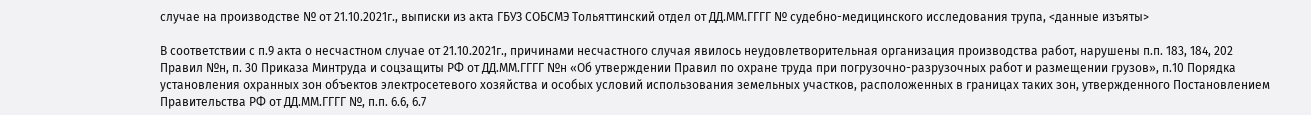случае на производстве № от 21.10.2021г., выписки из акта ГБУЗ СОБСМЭ Тольяттинский отдел от ДД.ММ.ГГГГ № судебно-медицинского исследования трупа, <данные изъяты>

В соответствии с п.9 акта о несчастном случае от 21.10.2021г., причинами несчастного случая явилось неудовлетворительная организация производства работ, нарушены п.п. 183, 184, 202 Правил №н, п. 30 Приказа Минтруда и соцзащиты РФ от ДД.ММ.ГГГГ №н «Об утверждении Правил по охране труда при погрузочно-разрузочных работ и размещении грузов», п.10 Порядка установления охранных зон объектов электросетевого хозяйства и особых условий использования земельных участков, расположенных в границах таких зон, утвержденного Постановлением Правительства РФ от ДД.ММ.ГГГГ №, п.п. 6.6, 6.7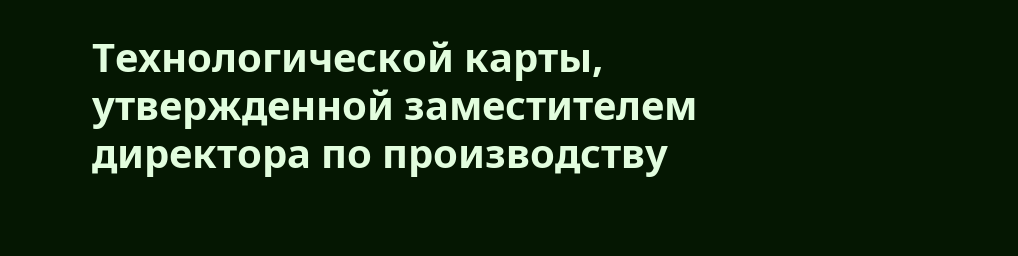Технологической карты, утвержденной заместителем директора по производству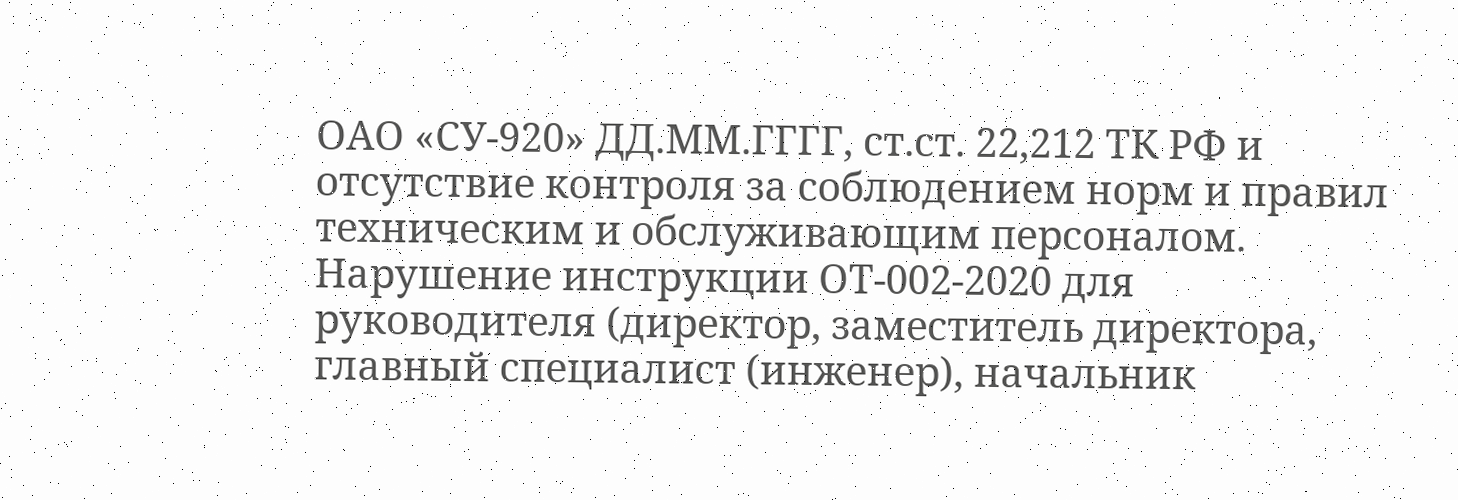ОАО «СУ-920» ДД.ММ.ГГГГ, ст.ст. 22,212 ТК РФ и отсутствие контроля за соблюдением норм и правил техническим и обслуживающим персоналом. Нарушение инструкции ОТ-002-2020 для руководителя (директор, заместитель директора, главный специалист (инженер), начальник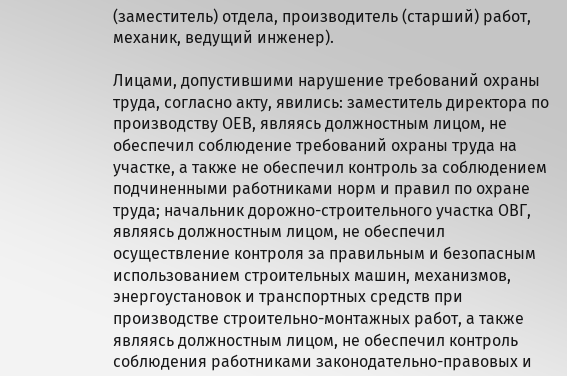(заместитель) отдела, производитель (старший) работ, механик, ведущий инженер).

Лицами, допустившими нарушение требований охраны труда, согласно акту, явились: заместитель директора по производству ОЕВ, являясь должностным лицом, не обеспечил соблюдение требований охраны труда на участке, а также не обеспечил контроль за соблюдением подчиненными работниками норм и правил по охране труда; начальник дорожно-строительного участка ОВГ, являясь должностным лицом, не обеспечил осуществление контроля за правильным и безопасным использованием строительных машин, механизмов, энергоустановок и транспортных средств при производстве строительно-монтажных работ, а также являясь должностным лицом, не обеспечил контроль соблюдения работниками законодательно-правовых и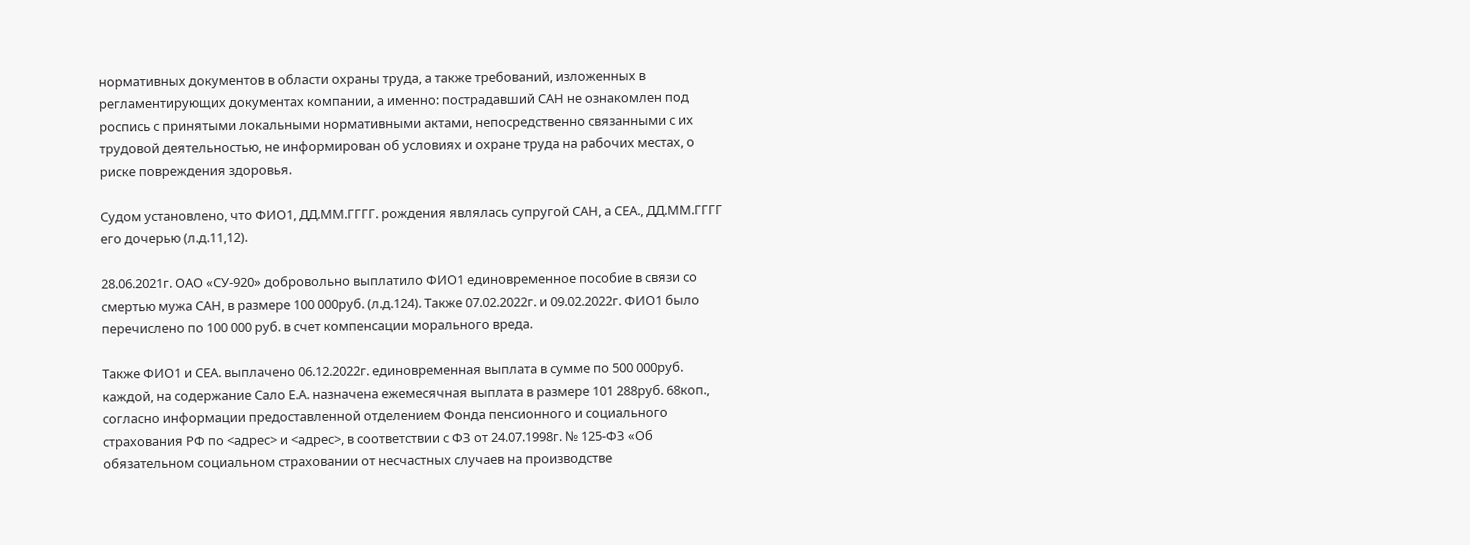нормативных документов в области охраны труда, а также требований, изложенных в регламентирующих документах компании, а именно: пострадавший САН не ознакомлен под роспись с принятыми локальными нормативными актами, непосредственно связанными с их трудовой деятельностью, не информирован об условиях и охране труда на рабочих местах, о риске повреждения здоровья.

Судом установлено, что ФИО1, ДД.ММ.ГГГГ. рождения являлась супругой САН, а СЕА., ДД.ММ.ГГГГ его дочерью (л.д.11,12).

28.06.2021г. ОАО «СУ-920» добровольно выплатило ФИО1 единовременное пособие в связи со смертью мужа САН, в размере 100 000руб. (л.д.124). Также 07.02.2022г. и 09.02.2022г. ФИО1 было перечислено по 100 000 руб. в счет компенсации морального вреда.

Также ФИО1 и СЕА. выплачено 06.12.2022г. единовременная выплата в сумме по 500 000руб. каждой, на содержание Сало Е.А. назначена ежемесячная выплата в размере 101 288руб. 68коп., согласно информации предоставленной отделением Фонда пенсионного и социального страхования РФ по <адрес> и <адрес>, в соответствии с ФЗ от 24.07.1998г. № 125-ФЗ «Об обязательном социальном страховании от несчастных случаев на производстве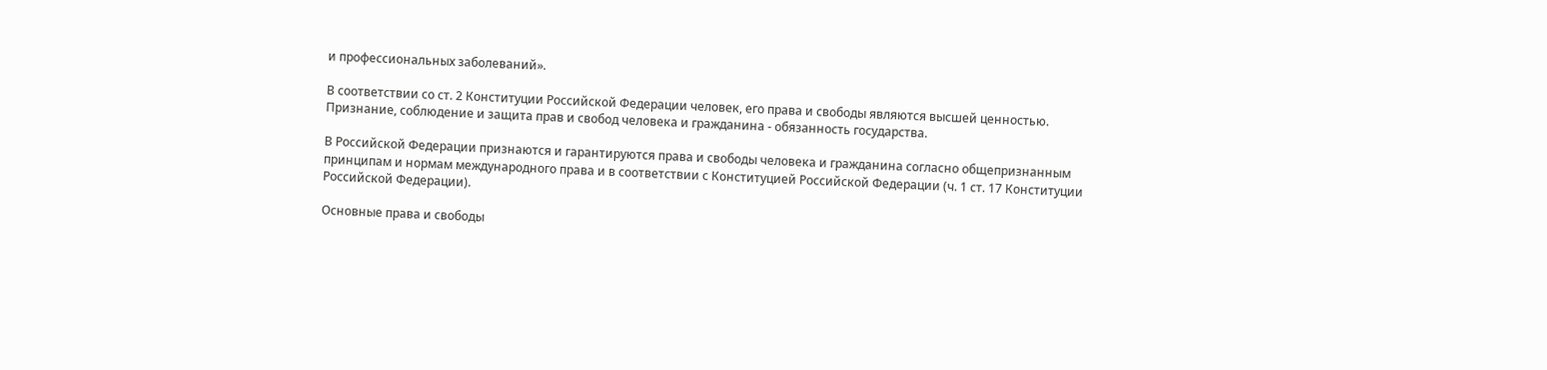и профессиональных заболеваний».

В соответствии со ст. 2 Конституции Российской Федерации человек, его права и свободы являются высшей ценностью. Признание, соблюдение и защита прав и свобод человека и гражданина - обязанность государства.

В Российской Федерации признаются и гарантируются права и свободы человека и гражданина согласно общепризнанным принципам и нормам международного права и в соответствии с Конституцией Российской Федерации (ч. 1 ст. 17 Конституции Российской Федерации).

Основные права и свободы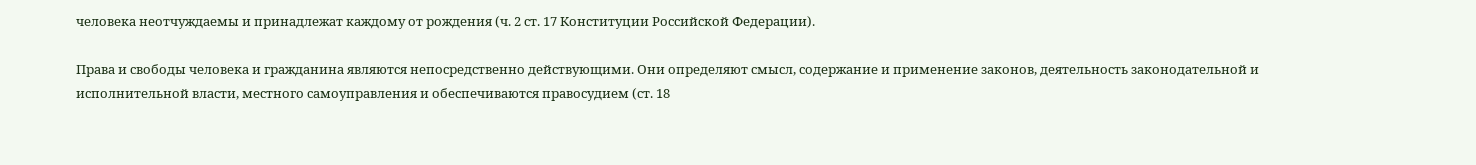человека неотчуждаемы и принадлежат каждому от рождения (ч. 2 ст. 17 Конституции Российской Федерации).

Права и свободы человека и гражданина являются непосредственно действующими. Они определяют смысл, содержание и применение законов, деятельность законодательной и исполнительной власти, местного самоуправления и обеспечиваются правосудием (ст. 18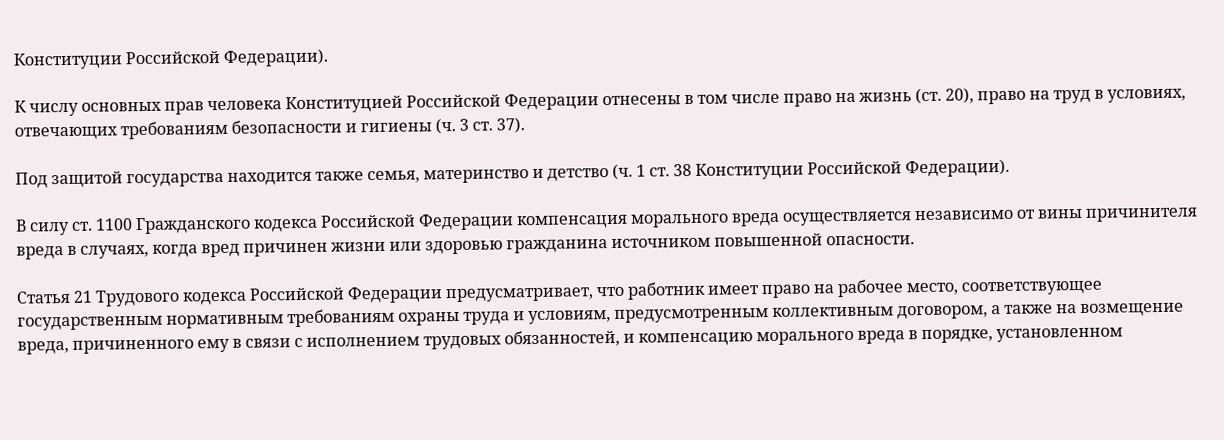Конституции Российской Федерации).

К числу основных прав человека Конституцией Российской Федерации отнесены в том числе право на жизнь (ст. 20), право на труд в условиях, отвечающих требованиям безопасности и гигиены (ч. 3 ст. 37).

Под защитой государства находится также семья, материнство и детство (ч. 1 ст. 38 Конституции Российской Федерации).

В силу ст. 1100 Гражданского кодекса Российской Федерации компенсация морального вреда осуществляется независимо от вины причинителя вреда в случаях, когда вред причинен жизни или здоровью гражданина источником повышенной опасности.

Статья 21 Трудового кодекса Российской Федерации предусматривает, что работник имеет право на рабочее место, соответствующее государственным нормативным требованиям охраны труда и условиям, предусмотренным коллективным договором, а также на возмещение вреда, причиненного ему в связи с исполнением трудовых обязанностей, и компенсацию морального вреда в порядке, установленном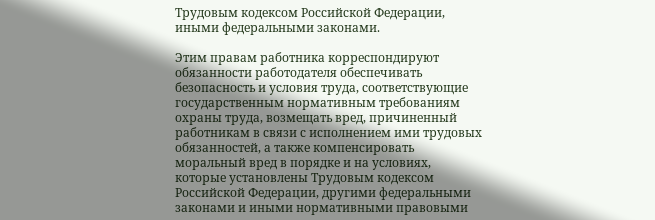Трудовым кодексом Российской Федерации, иными федеральными законами.

Этим правам работника корреспондируют обязанности работодателя обеспечивать безопасность и условия труда, соответствующие государственным нормативным требованиям охраны труда, возмещать вред, причиненный работникам в связи с исполнением ими трудовых обязанностей, а также компенсировать моральный вред в порядке и на условиях, которые установлены Трудовым кодексом Российской Федерации, другими федеральными законами и иными нормативными правовыми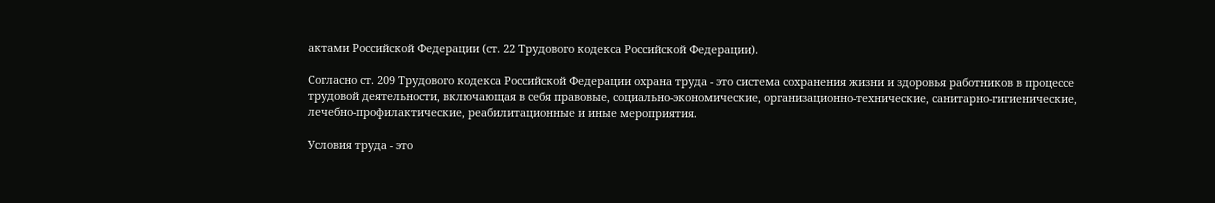актами Российской Федерации (ст. 22 Трудового кодекса Российской Федерации).

Согласно ст. 209 Трудового кодекса Российской Федерации охрана труда - это система сохранения жизни и здоровья работников в процессе трудовой деятельности, включающая в себя правовые, социально-экономические, организационно-технические, санитарно-гигиенические, лечебно-профилактические, реабилитационные и иные мероприятия.

Условия труда - это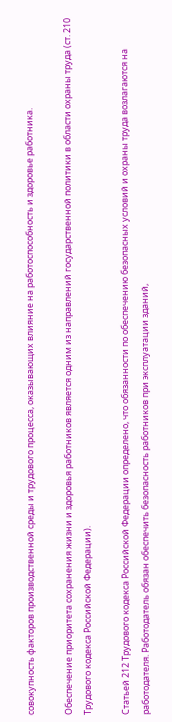совокупность факторов производственной среды и трудового процесса, оказывающих влияние на работоспособность и здоровье работника.

Обеспечение приоритета сохранения жизни и здоровья работников является одним из направлений государственной политики в области охраны труда (ст. 210 Трудового кодекса Российской Федерации).

Статьей 212 Трудового кодекса Российской Федерации определено, что обязанности по обеспечению безопасных условий и охраны труда возлагаются на работодателя. Работодатель обязан обеспечить безопасность работников при эксплуатации зданий,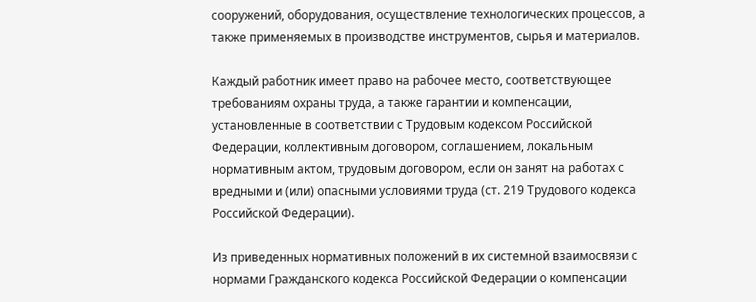сооружений, оборудования, осуществление технологических процессов, а также применяемых в производстве инструментов, сырья и материалов.

Каждый работник имеет право на рабочее место, соответствующее требованиям охраны труда, а также гарантии и компенсации, установленные в соответствии с Трудовым кодексом Российской Федерации, коллективным договором, соглашением, локальным нормативным актом, трудовым договором, если он занят на работах с вредными и (или) опасными условиями труда (ст. 219 Трудового кодекса Российской Федерации).

Из приведенных нормативных положений в их системной взаимосвязи с нормами Гражданского кодекса Российской Федерации о компенсации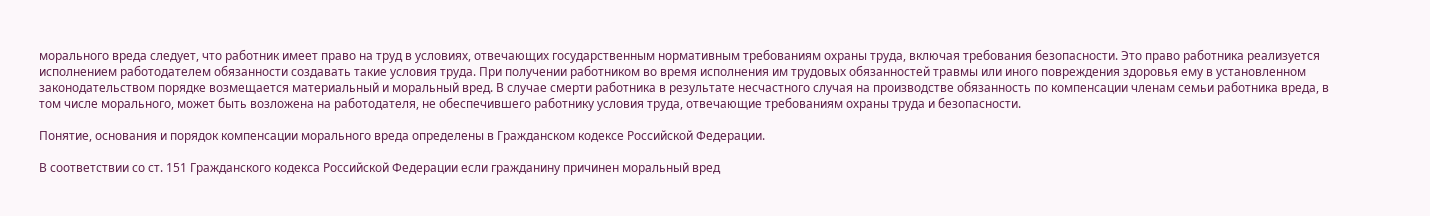морального вреда следует, что работник имеет право на труд в условиях, отвечающих государственным нормативным требованиям охраны труда, включая требования безопасности. Это право работника реализуется исполнением работодателем обязанности создавать такие условия труда. При получении работником во время исполнения им трудовых обязанностей травмы или иного повреждения здоровья ему в установленном законодательством порядке возмещается материальный и моральный вред. В случае смерти работника в результате несчастного случая на производстве обязанность по компенсации членам семьи работника вреда, в том числе морального, может быть возложена на работодателя, не обеспечившего работнику условия труда, отвечающие требованиям охраны труда и безопасности.

Понятие, основания и порядок компенсации морального вреда определены в Гражданском кодексе Российской Федерации.

В соответствии со ст. 151 Гражданского кодекса Российской Федерации если гражданину причинен моральный вред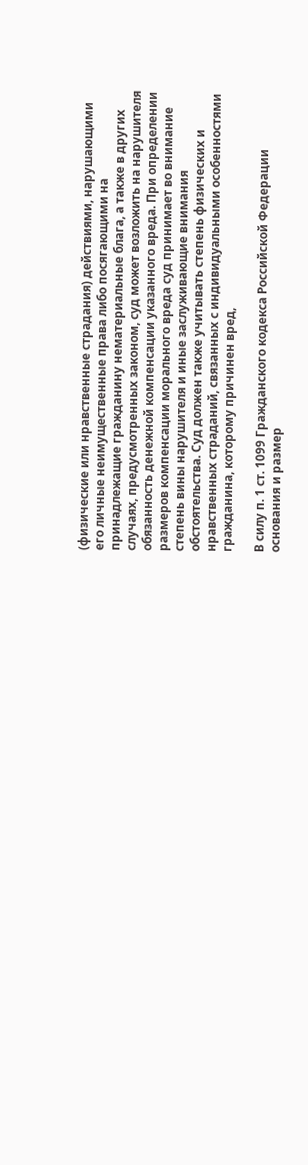(физические или нравственные страдания) действиями, нарушающими его личные неимущественные права либо посягающими на принадлежащие гражданину нематериальные блага, а также в других случаях, предусмотренных законом, суд может возложить на нарушителя обязанность денежной компенсации указанного вреда. При определении размеров компенсации морального вреда суд принимает во внимание степень вины нарушителя и иные заслуживающие внимания обстоятельства. Суд должен также учитывать степень физических и нравственных страданий, связанных с индивидуальными особенностями гражданина, которому причинен вред,

В силу п. 1 ст. 1099 Гражданского кодекса Российской Федерации основания и размер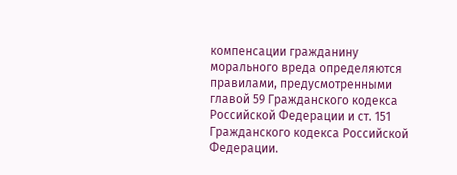компенсации гражданину морального вреда определяются правилами, предусмотренными главой 59 Гражданского кодекса Российской Федерации и ст. 151 Гражданского кодекса Российской Федерации.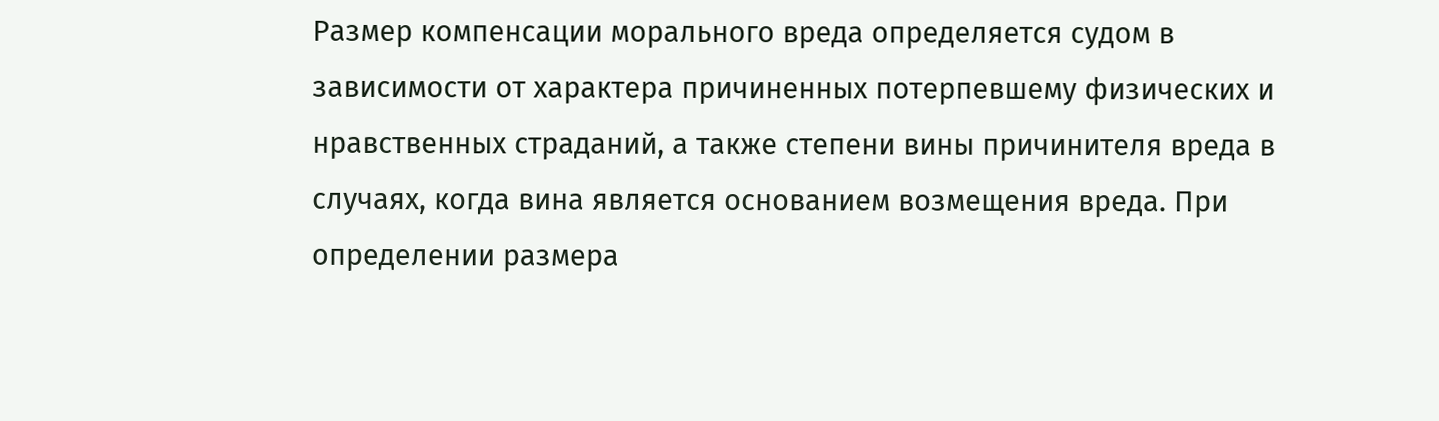Размер компенсации морального вреда определяется судом в зависимости от характера причиненных потерпевшему физических и нравственных страданий, а также степени вины причинителя вреда в случаях, когда вина является основанием возмещения вреда. При определении размера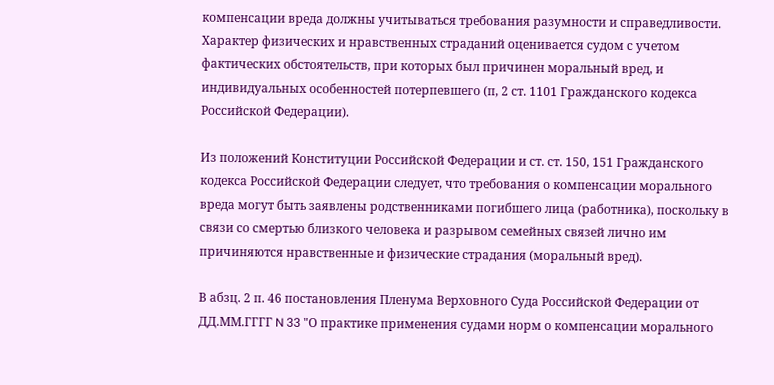компенсации вреда должны учитываться требования разумности и справедливости. Характер физических и нравственных страданий оценивается судом с учетом фактических обстоятельств, при которых был причинен моральный вред, и индивидуальных особенностей потерпевшего (п, 2 ст. 1101 Гражданского кодекса Российской Федерации).

Из положений Конституции Российской Федерации и ст. ст. 150, 151 Гражданского кодекса Российской Федерации следует, что требования о компенсации морального вреда могут быть заявлены родственниками погибшего лица (работника), поскольку в связи со смертью близкого человека и разрывом семейных связей лично им причиняются нравственные и физические страдания (моральный вред).

В абзц. 2 п. 46 постановления Пленума Верховного Суда Российской Федерации от ДД.ММ.ГГГГ N 33 "О практике применения судами норм о компенсации морального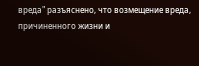вреда" разъяснено, что возмещение вреда, причиненного жизни и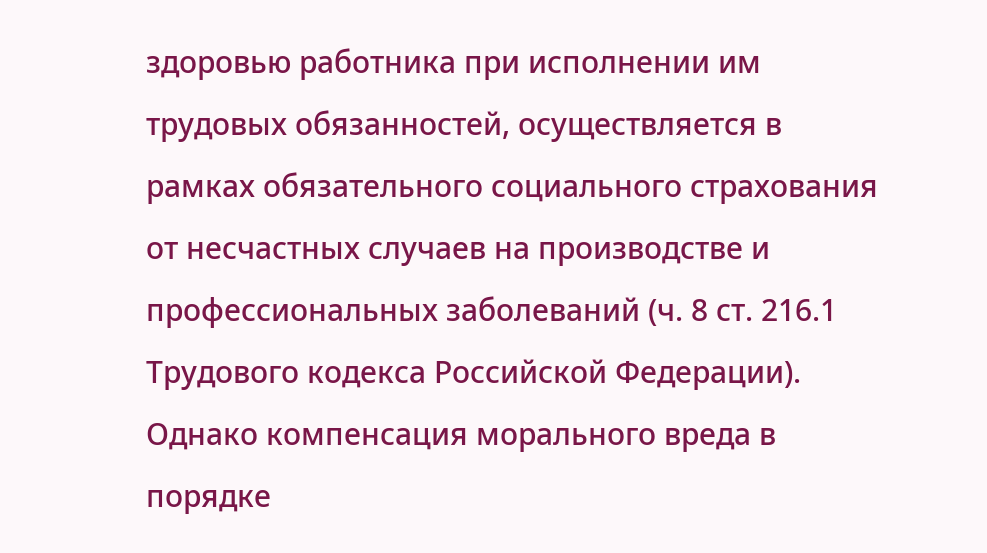здоровью работника при исполнении им трудовых обязанностей, осуществляется в рамках обязательного социального страхования от несчастных случаев на производстве и профессиональных заболеваний (ч. 8 ст. 216.1 Трудового кодекса Российской Федерации). Однако компенсация морального вреда в порядке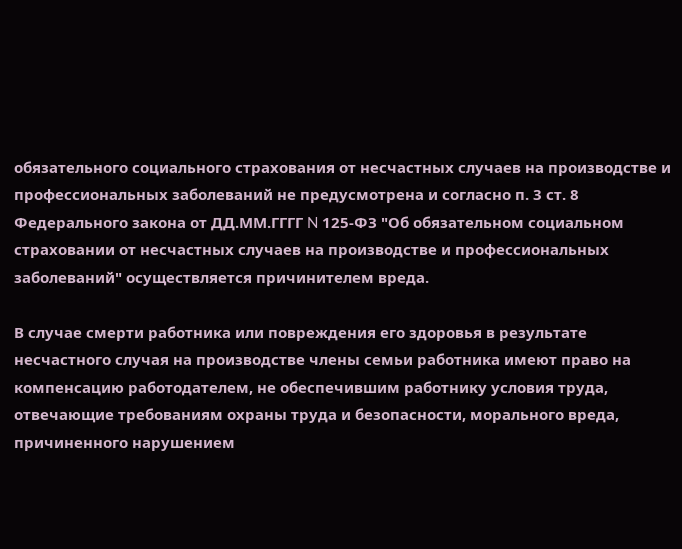обязательного социального страхования от несчастных случаев на производстве и профессиональных заболеваний не предусмотрена и согласно п. 3 ст. 8 Федерального закона от ДД.ММ.ГГГГ N 125-ФЗ "Об обязательном социальном страховании от несчастных случаев на производстве и профессиональных заболеваний" осуществляется причинителем вреда.

В случае смерти работника или повреждения его здоровья в результате несчастного случая на производстве члены семьи работника имеют право на компенсацию работодателем, не обеспечившим работнику условия труда, отвечающие требованиям охраны труда и безопасности, морального вреда, причиненного нарушением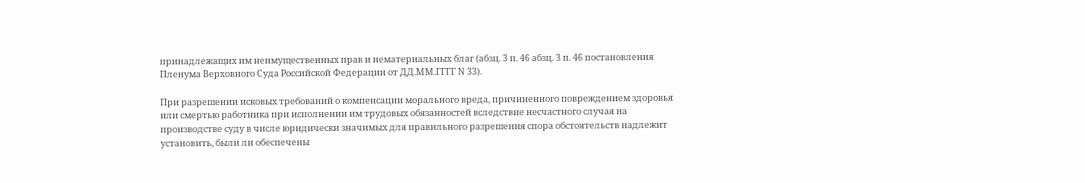принадлежащих им неимущественных прав и нематериальных благ (абзц. 3 п. 46 абзц. 3 п. 46 постановления Пленума Верховного Суда Российской Федерации от ДД.ММ.ГГГГ N 33).

При разрешении исковых требований о компенсации морального вреда, причиненного повреждением здоровья или смертью работника при исполнении им трудовых обязанностей вследствие несчастного случая на производстве суду в числе юридически значимых для правильного разрешения спора обстоятельств надлежит установить, были ли обеспечены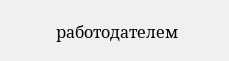работодателем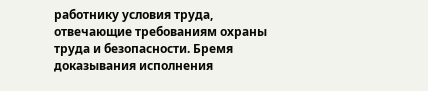работнику условия труда, отвечающие требованиям охраны труда и безопасности. Бремя доказывания исполнения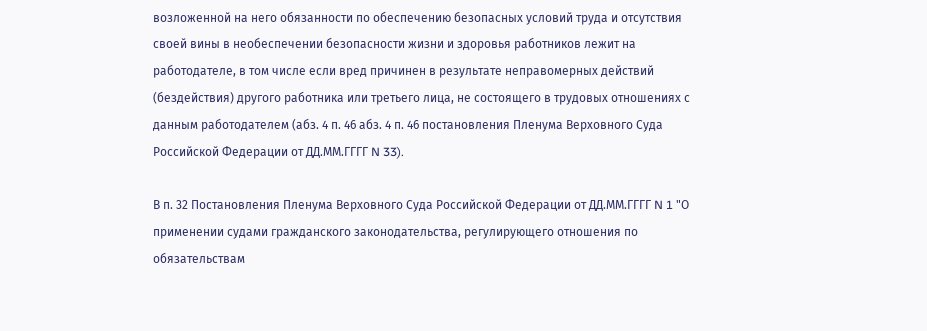возложенной на него обязанности по обеспечению безопасных условий труда и отсутствия своей вины в необеспечении безопасности жизни и здоровья работников лежит на работодателе, в том числе если вред причинен в результате неправомерных действий (бездействия) другого работника или третьего лица, не состоящего в трудовых отношениях с данным работодателем (абз. 4 п. 46 абз. 4 п. 46 постановления Пленума Верховного Суда Российской Федерации от ДД.ММ.ГГГГ N 33).

В п. 32 Постановления Пленума Верховного Суда Российской Федерации от ДД.ММ.ГГГГ N 1 "О применении судами гражданского законодательства, регулирующего отношения по обязательствам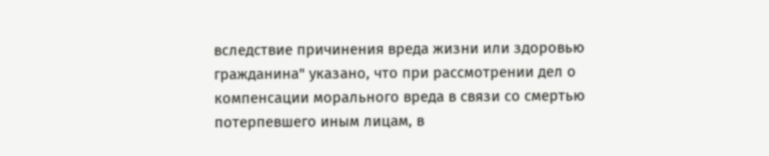вследствие причинения вреда жизни или здоровью гражданина" указано, что при рассмотрении дел о компенсации морального вреда в связи со смертью потерпевшего иным лицам, в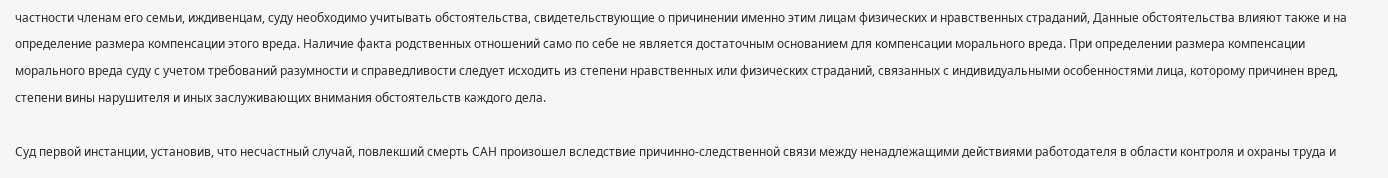частности членам его семьи, иждивенцам, суду необходимо учитывать обстоятельства, свидетельствующие о причинении именно этим лицам физических и нравственных страданий, Данные обстоятельства влияют также и на определение размера компенсации этого вреда. Наличие факта родственных отношений само по себе не является достаточным основанием для компенсации морального вреда. При определении размера компенсации морального вреда суду с учетом требований разумности и справедливости следует исходить из степени нравственных или физических страданий, связанных с индивидуальными особенностями лица, которому причинен вред, степени вины нарушителя и иных заслуживающих внимания обстоятельств каждого дела.

Суд первой инстанции, установив, что несчастный случай, повлекший смерть САН произошел вследствие причинно-следственной связи между ненадлежащими действиями работодателя в области контроля и охраны труда и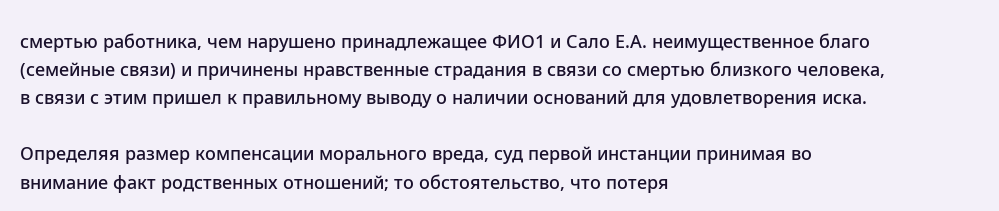смертью работника, чем нарушено принадлежащее ФИО1 и Сало Е.А. неимущественное благо (семейные связи) и причинены нравственные страдания в связи со смертью близкого человека, в связи с этим пришел к правильному выводу о наличии оснований для удовлетворения иска.

Определяя размер компенсации морального вреда, суд первой инстанции принимая во внимание факт родственных отношений; то обстоятельство, что потеря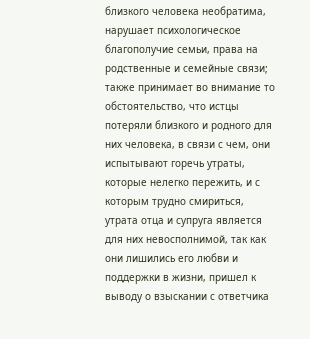близкого человека необратима, нарушает психологическое благополучие семьи, права на родственные и семейные связи; также принимает во внимание то обстоятельство, что истцы потеряли близкого и родного для них человека, в связи с чем, они испытывают горечь утраты, которые нелегко пережить, и с которым трудно смириться, утрата отца и супруга является для них невосполнимой, так как они лишились его любви и поддержки в жизни, пришел к выводу о взыскании с ответчика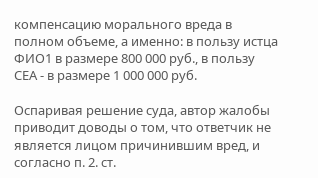компенсацию морального вреда в полном объеме, а именно: в пользу истца ФИО1 в размере 800 000 руб., в пользу СЕА - в размере 1 000 000 руб.

Оспаривая решение суда, автор жалобы приводит доводы о том, что ответчик не является лицом причинившим вред, и согласно п. 2. ст.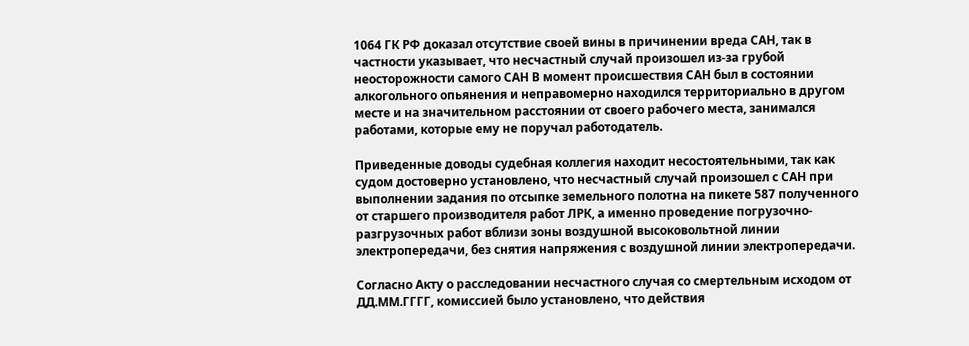1064 ГК РФ доказал отсутствие своей вины в причинении вреда САН, так в частности указывает, что несчастный случай произошел из-за грубой неосторожности самого САН В момент происшествия САН был в состоянии алкогольного опьянения и неправомерно находился территориально в другом месте и на значительном расстоянии от своего рабочего места, занимался работами, которые ему не поручал работодатель.

Приведенные доводы судебная коллегия находит несостоятельными, так как судом достоверно установлено, что несчастный случай произошел с САН при выполнении задания по отсыпке земельного полотна на пикете 587 полученного от старшего производителя работ ЛРК, а именно проведение погрузочно-разгрузочных работ вблизи зоны воздушной высоковольтной линии электропередачи, без снятия напряжения с воздушной линии электропередачи.

Согласно Акту о расследовании несчастного случая со смертельным исходом от ДД.ММ.ГГГГ, комиссией было установлено, что действия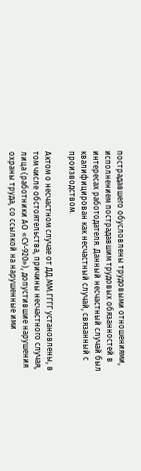пострадавшего обусловлены трудовыми отношениями, исполнением пострадавшим трудовых обязанностей в интересах работодателя. Данный несчастный случай был квалифицирован как несчастный случай, связанный с производством.

Актом о несчастном случае от ДД.ММ.ГГГГ установлены, в том числе обстоятельства, причины несчастного случая, лица (работники АО «СУ-920»), допустившие нарушения охраны труда, со ссылкой на нарушенные ими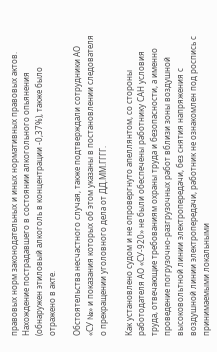правовых норм законодательных и иных нормативных правовых актов. Нахождение пострадавшего в состоянии алкогольного опьянения (обнаружен этиловый алкоголь в концентрации -0,37%), также было отражено в акте.

Обстоятельства несчастного случая, также подтверждали сотрудники АО «СУ №» и показания которых об этом указаны в постановлении следователя о прекращении уголовного дела от ДД.ММ.ГГГГ.

Как установлено судом и не опровергнуто апеллянтом, со стороны работодателя АО «СУ-920» не были обеспечены работнику САН условия труда, отвечающие требованиям охраны труда и безопасности, а именно проведение погрузочно-разгрузочных работ вблизи зоны воздушной высоковольтной линии электропередачи, без снятия напряжения с воздушной линии электропередачи, работник не ознакомлен под роспись с принимаемыми локальными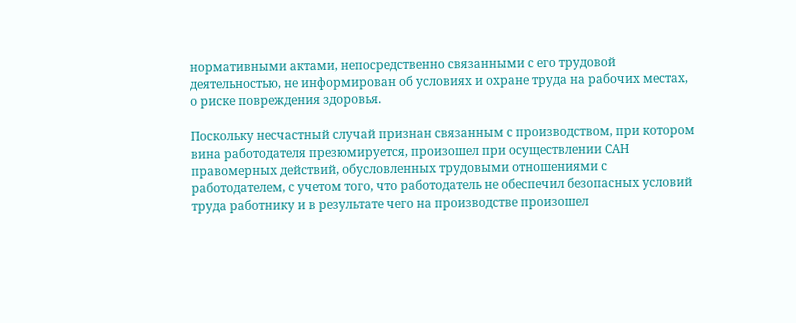нормативными актами, непосредственно связанными с его трудовой деятельностью, не информирован об условиях и охране труда на рабочих местах, о риске повреждения здоровья.

Поскольку несчастный случай признан связанным с производством, при котором вина работодателя презюмируется, произошел при осуществлении САН правомерных действий, обусловленных трудовыми отношениями с работодателем, с учетом того, что работодатель не обеспечил безопасных условий труда работнику и в результате чего на производстве произошел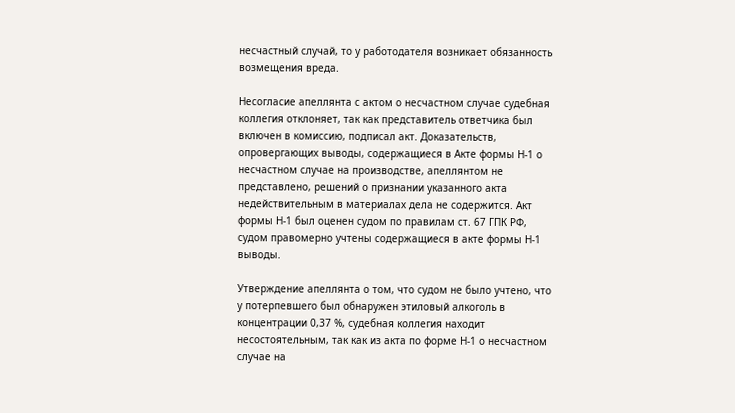несчастный случай, то у работодателя возникает обязанность возмещения вреда.

Несогласие апеллянта с актом о несчастном случае судебная коллегия отклоняет, так как представитель ответчика был включен в комиссию, подписал акт. Доказательств, опровергающих выводы, содержащиеся в Акте формы Н-1 о несчастном случае на производстве, апеллянтом не представлено, решений о признании указанного акта недействительным в материалах дела не содержится. Акт формы Н-1 был оценен судом по правилам ст. 67 ГПК РФ, судом правомерно учтены содержащиеся в акте формы Н-1 выводы.

Утверждение апеллянта о том, что судом не было учтено, что у потерпевшего был обнаружен этиловый алкоголь в концентрации 0,37 %, судебная коллегия находит несостоятельным, так как из акта по форме Н-1 о несчастном случае на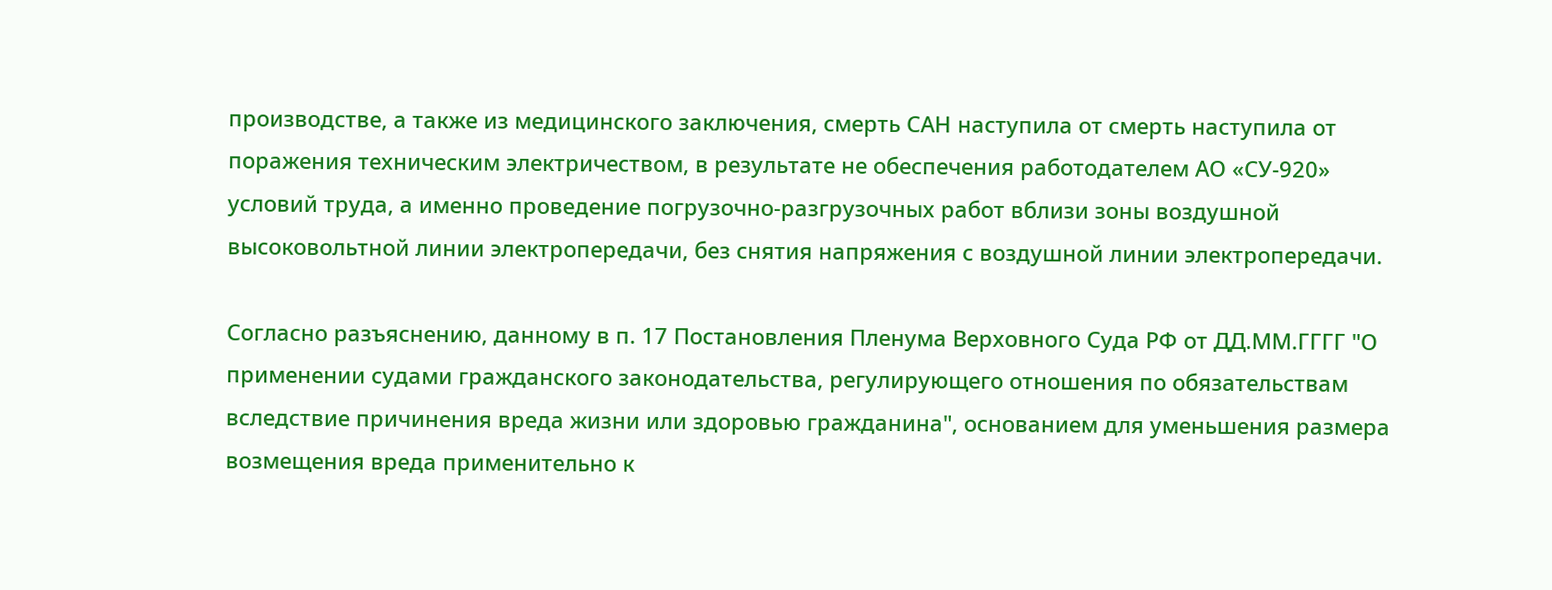производстве, а также из медицинского заключения, смерть САН наступила от смерть наступила от поражения техническим электричеством, в результате не обеспечения работодателем АО «СУ-920» условий труда, а именно проведение погрузочно-разгрузочных работ вблизи зоны воздушной высоковольтной линии электропередачи, без снятия напряжения с воздушной линии электропередачи.

Согласно разъяснению, данному в п. 17 Постановления Пленума Верховного Суда РФ от ДД.ММ.ГГГГ "О применении судами гражданского законодательства, регулирующего отношения по обязательствам вследствие причинения вреда жизни или здоровью гражданина", основанием для уменьшения размера возмещения вреда применительно к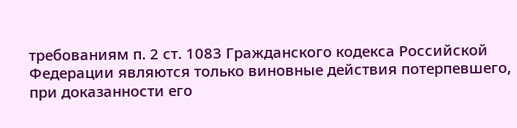требованиям п. 2 ст. 1083 Гражданского кодекса Российской Федерации являются только виновные действия потерпевшего, при доказанности его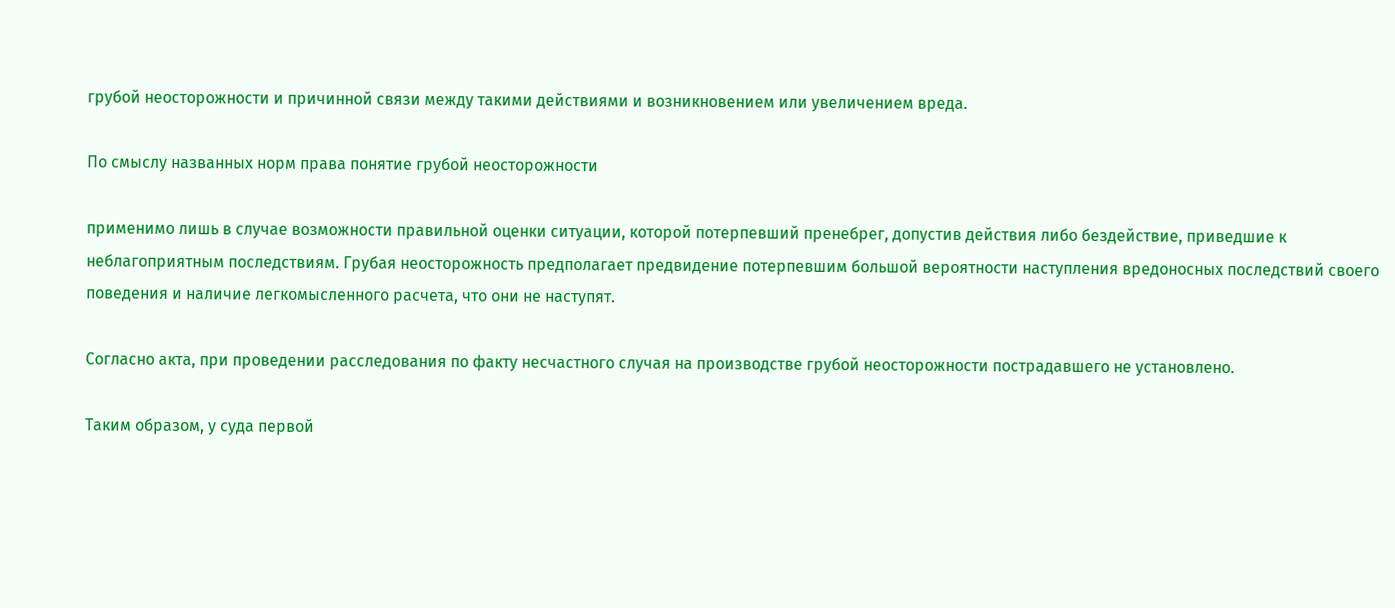грубой неосторожности и причинной связи между такими действиями и возникновением или увеличением вреда.

По смыслу названных норм права понятие грубой неосторожности

применимо лишь в случае возможности правильной оценки ситуации, которой потерпевший пренебрег, допустив действия либо бездействие, приведшие к неблагоприятным последствиям. Грубая неосторожность предполагает предвидение потерпевшим большой вероятности наступления вредоносных последствий своего поведения и наличие легкомысленного расчета, что они не наступят.

Согласно акта, при проведении расследования по факту несчастного случая на производстве грубой неосторожности пострадавшего не установлено.

Таким образом, у суда первой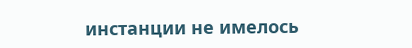инстанции не имелось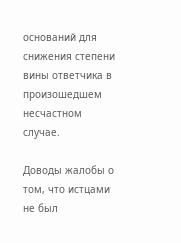оснований для снижения степени вины ответчика в произошедшем несчастном случае.

Доводы жалобы о том, что истцами не был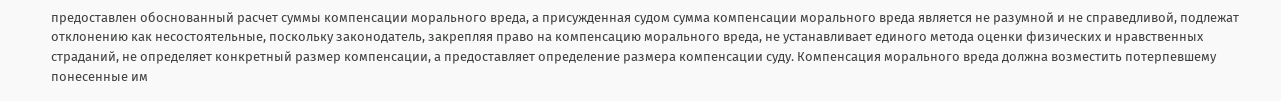предоставлен обоснованный расчет суммы компенсации морального вреда, а присужденная судом сумма компенсации морального вреда является не разумной и не справедливой, подлежат отклонению как несостоятельные, поскольку законодатель, закрепляя право на компенсацию морального вреда, не устанавливает единого метода оценки физических и нравственных страданий, не определяет конкретный размер компенсации, а предоставляет определение размера компенсации суду. Компенсация морального вреда должна возместить потерпевшему понесенные им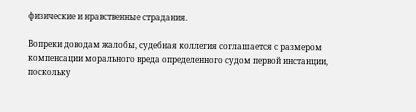физические и нравственные страдания.

Вопреки доводам жалобы, судебная коллегия соглашается с размером компенсации морального вреда определенного судом первой инстанции, поскольку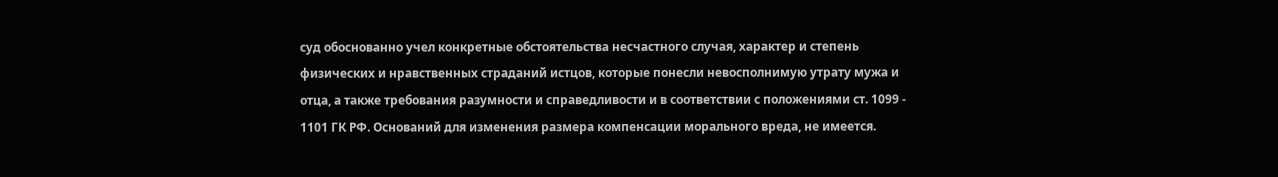суд обоснованно учел конкретные обстоятельства несчастного случая, характер и степень физических и нравственных страданий истцов, которые понесли невосполнимую утрату мужа и отца, а также требования разумности и справедливости и в соответствии с положениями ст. 1099 - 1101 ГК РФ. Оснований для изменения размера компенсации морального вреда, не имеется.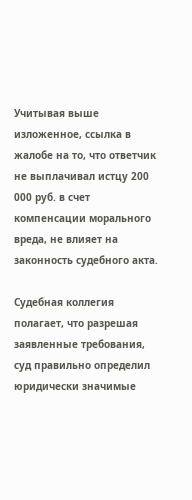Учитывая выше изложенное, ссылка в жалобе на то, что ответчик не выплачивал истцу 200 000 руб. в счет компенсации морального вреда, не влияет на законность судебного акта.

Судебная коллегия полагает, что разрешая заявленные требования, суд правильно определил юридически значимые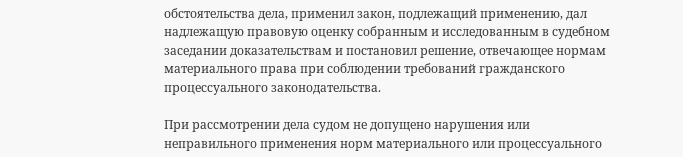обстоятельства дела, применил закон, подлежащий применению, дал надлежащую правовую оценку собранным и исследованным в судебном заседании доказательствам и постановил решение, отвечающее нормам материального права при соблюдении требований гражданского процессуального законодательства.

При рассмотрении дела судом не допущено нарушения или неправильного применения норм материального или процессуального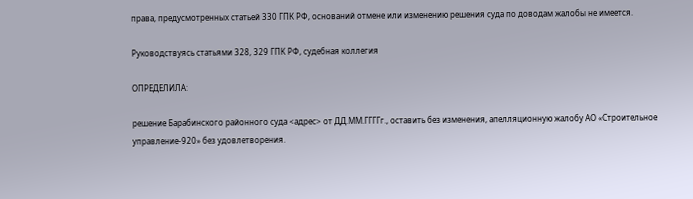права, предусмотренных статьей 330 ГПК РФ, оснований отмене или изменению решения суда по доводам жалобы не имеется.

Руководствуясь статьями 328, 329 ГПК РФ, судебная коллегия

ОПРЕДЕЛИЛА:

решение Барабинского районного суда <адрес> от ДД.ММ.ГГГГг., оставить без изменения, апелляционную жалобу АО «Строительное управление-920» без удовлетворения.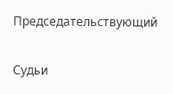Председательствующий

Судьи